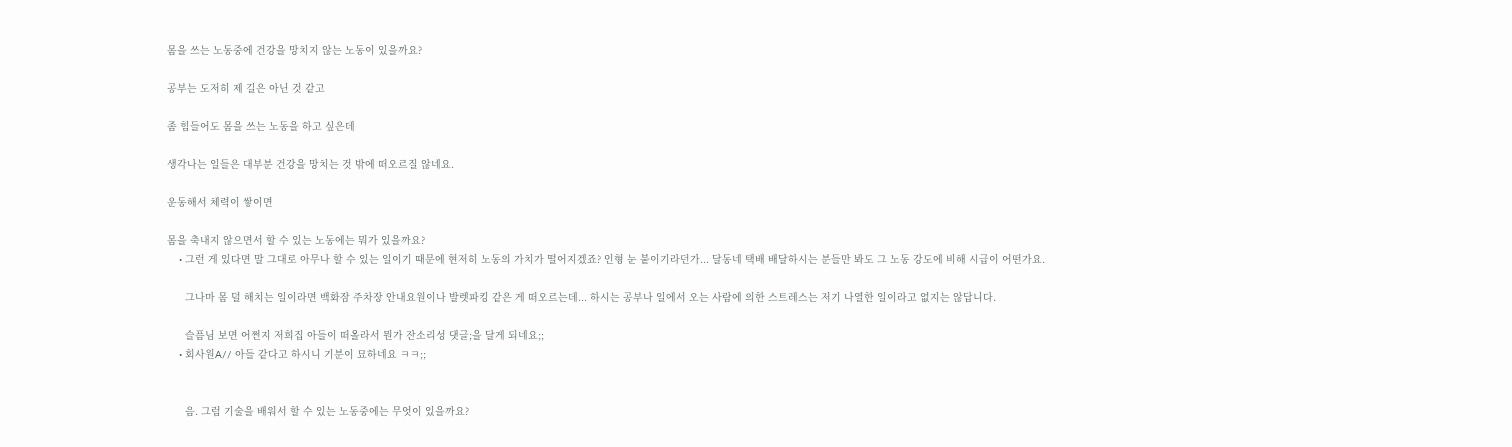몸을 쓰는 노동중에 건강을 망치지 않는 노동이 있을까요?

공부는 도저히 제 길은 아닌 것 같고

좀 힘들어도 몸을 쓰는 노동을 하고 싶은데

생각나는 일들은 대부분 건강을 망치는 것 밖에 떠오르질 않네요.

운동해서 체력이 쌓이면

몸을 축내지 않으면서 할 수 있는 노동에는 뭐가 있을까요?
    • 그런 게 있다면 말 그대로 아무나 할 수 있는 일이기 때문에 현저히 노동의 가치가 떨어지겠죠? 인형 눈 붙이기라던가... 달동네 택배 배달하시는 분들만 봐도 그 노동 강도에 비해 시급이 어떤가요.

      그나마 몸 덜 해치는 일이라면 백화잠 주차장 안내요원이나 발렛파킹 같은 게 떠오르는데... 하시는 공부나 일에서 오는 사람에 의한 스트레스는 저기 나열한 일이라고 없지는 않답니다.

      슬픔님 보면 어쩐지 저희집 아들이 떠올라서 뭔가 잔소리성 댓글;을 달게 되네요;;
    • 회사원A// 아들 같다고 하시니 기분이 묘하네요 ㅋㅋ;;


      음. 그럼 기술을 배워서 할 수 있는 노동중에는 무엇이 있을까요?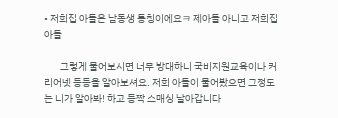• 저희집 아들은 남동생 통칭이에요ㅋ 제아들 아니고 저희집 아들

        그렇게 물어보시면 너무 방대하니 국비지원교육이나 커리어넷 등등을 알아보셔요. 저희 아들이 물어봤으면 그정도는 니가 알아봐! 하고 등짝 스매싱 날아갑니다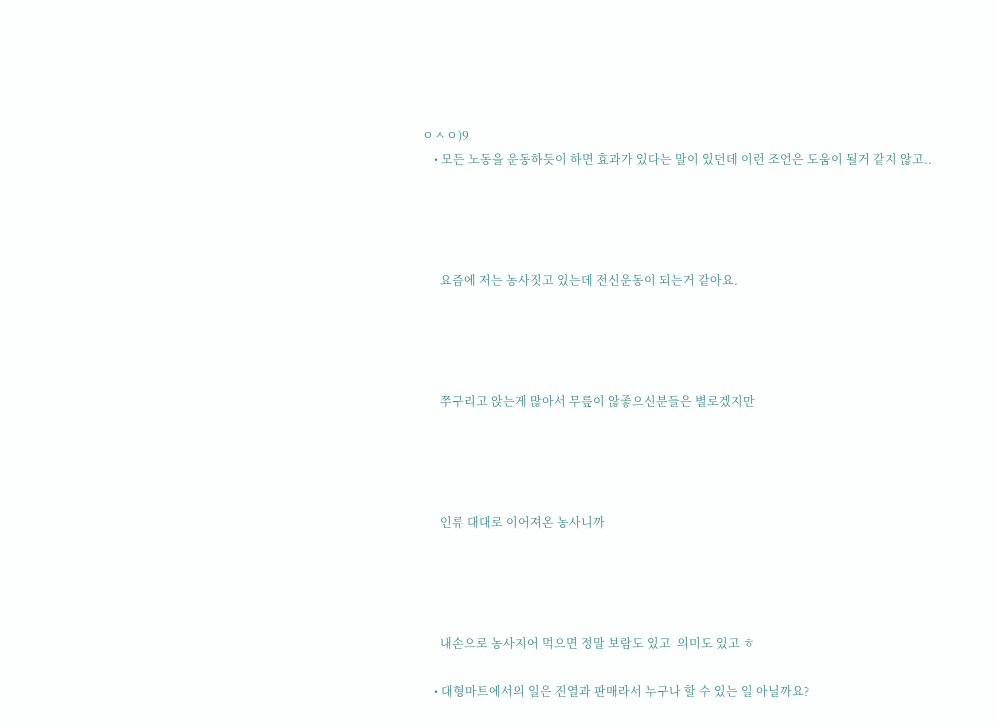ㅇㅅㅇ)9
    • 모든 노동을 운동하듯이 하면 효과가 있다는 말이 있던데 이런 조언은 도움이 될거 같지 않고..




      요즘에 저는 농사짓고 있는데 전신운동이 되는거 같아요.




      쭈구리고 앉는게 많아서 무릎이 않좋으신분들은 별로겠지만




      인류 대대로 이어져온 농사니까




      내손으로 농사지어 먹으면 정말 보람도 있고  의미도 있고 ㅎ

    • 대형마트에서의 일은 진열과 판매라서 누구나 할 수 있는 일 아닐까요?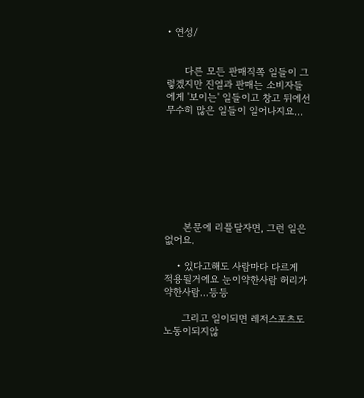• 연성/


      다른 모든 판매직쪽 일들이 그렇겠지만 진열과 판매는 소비자들에게 '보이는' 일들이고 창고 뒤에선 무수히 많은 일들이 일어나지요...








      본문에 리플달자면, 그런 일은 없어요.

    • 있다고해도 사람마다 다르게 적용될거에요 눈이약한사람 허리가약한사람…등등

      그리고 일이되면 레저스포츠도 노동이되지않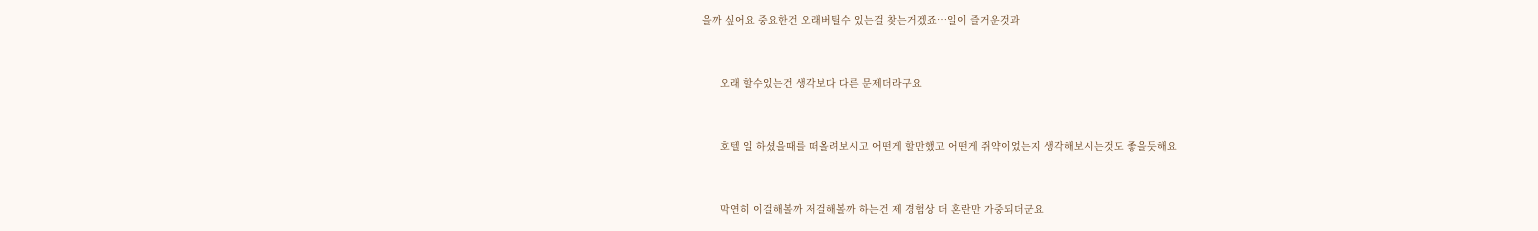을까 싶어요 중요한건 오래버틸수 있는걸 찾는거겠죠…일이 즐거운것과


      오래 할수있는건 생각보다 다른 문제더라구요


      호텔 일 하셨을때를 떠올려보시고 어떤게 할만했고 어떤게 쥐약이었는지 생각해보시는것도 좋을듯해요


      막연히 이걸해볼까 저걸해볼까 하는건 제 경험상 더 혼란만 가중되더군요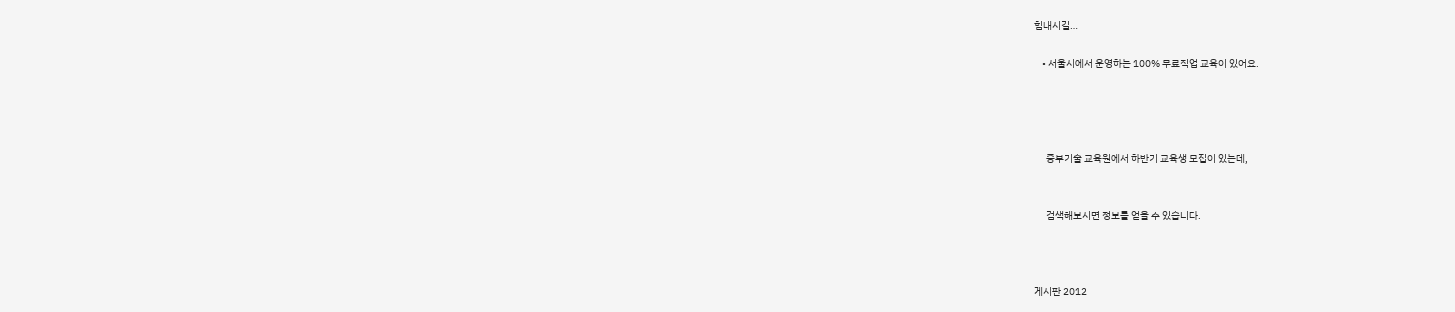힘내시길…

    • 서울시에서 운영하는 100% 무료직업 교육이 있어요.




      중부기술 교육원에서 하반기 교육생 모집이 있는데,


      검색해보시면 정보를 얻을 수 있습니다.



게시판 2012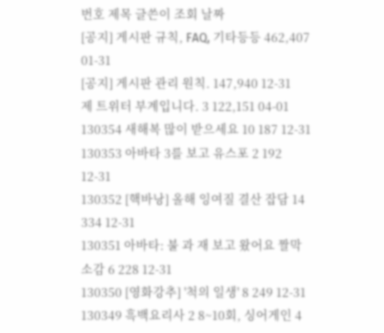번호 제목 글쓴이 조회 날짜
[공지] 게시판 규칙, FAQ, 기타등등 462,407 01-31
[공지] 게시판 관리 원칙. 147,940 12-31
제 트위터 부계입니다. 3 122,151 04-01
130354 새해복 많이 받으세요 10 187 12-31
130353 아바타 3를 보고 유스포 2 192 12-31
130352 [핵바낭] 올해 잉여질 결산 잡담 14 334 12-31
130351 아바타: 불 과 재 보고 왔어요 짤막 소감 6 228 12-31
130350 [영화강추] '척의 일생' 8 249 12-31
130349 흑백요리사 2 8~10회, 싱어게인 4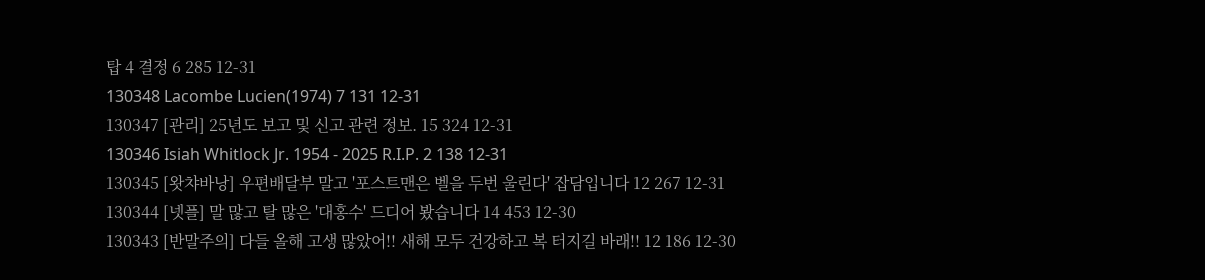탑 4 결정 6 285 12-31
130348 Lacombe Lucien(1974) 7 131 12-31
130347 [관리] 25년도 보고 및 신고 관련 정보. 15 324 12-31
130346 Isiah Whitlock Jr. 1954 - 2025 R.I.P. 2 138 12-31
130345 [왓챠바낭] 우편배달부 말고 '포스트맨은 벨을 두번 울린다' 잡담입니다 12 267 12-31
130344 [넷플] 말 많고 탈 많은 '대홍수' 드디어 봤습니다 14 453 12-30
130343 [반말주의] 다들 올해 고생 많았어!! 새해 모두 건강하고 복 터지길 바래!! 12 186 12-30